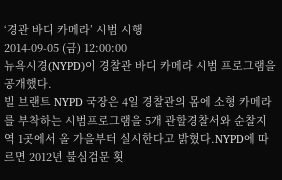‘경관 바디 카메라’ 시범 시행
2014-09-05 (금) 12:00:00
뉴욕시경(NYPD)이 경찰관 바디 카메라 시범 프로그램을 공개했다.
빌 브랜트 NYPD 국장은 4일 경찰관의 몸에 소형 카메라를 부착하는 시범프로그램을 5개 관할경찰서와 순찰지역 1곳에서 올 가을부터 실시한다고 밝혔다.NYPD에 따르면 2012년 불심검문 횟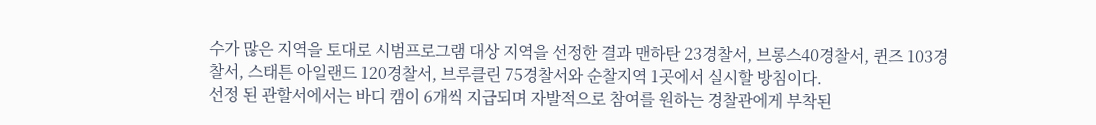수가 많은 지역을 토대로 시범프로그램 대상 지역을 선정한 결과 맨하탄 23경찰서, 브롱스40경찰서, 퀸즈 103경찰서, 스태튼 아일랜드 120경찰서, 브루클린 75경찰서와 순찰지역 1곳에서 실시할 방침이다.
선정 된 관할서에서는 바디 캠이 6개씩 지급되며 자발적으로 참여를 원하는 경찰관에게 부착된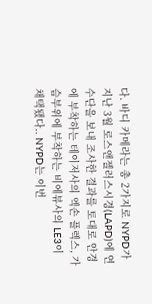다. 바디 카메라는 총 2가지로 NYPD가 지난 3월 로스앤젤러스시경(LAPD)에 연수단을 보내 조사한 결과를 토대로 안경에 부착하는 테이저사의 엑손 플렉스, 가슴부위에 부착하는 비에뷰사의 LE3이 채택됐다.. NYPD는 이번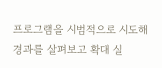프로그램을 시범적으로 시도해 경과를 살펴보고 확대 실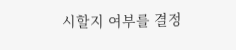시할지 여부를 결정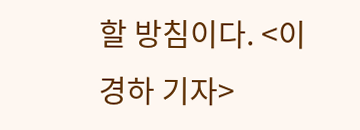할 방침이다. <이경하 기자>